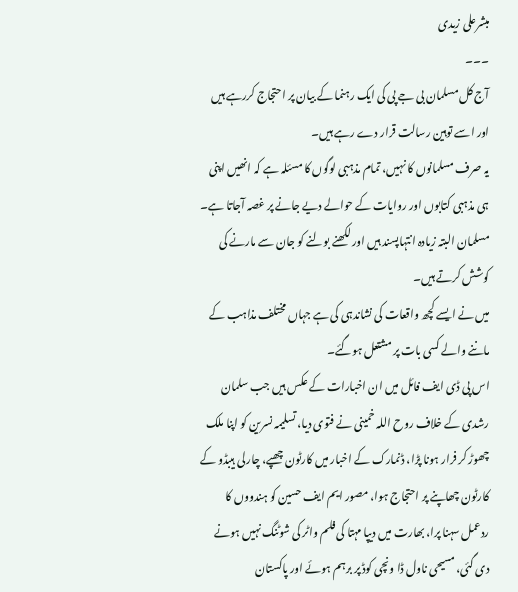مبشرعلی زیدی
۔۔۔
آج کل مسلمان بی جے پی کی ایک رہنما کے بیان پر احتجاج کررہے ہیں اور اسے توہین رسالت قرار دے رہے ہیں۔
یہ صرف مسلمانوں کا نہیں، تمام مذہبی لوگوں کا مسئلہ ہے کہ انھیں اپنی ہی مذہبی کتابوں اور روایات کے حوالے دیے جانے پر غصہ آجاتا ہے۔ مسلمان البتہ زیادہ انتہاپسند ہیں اور لکھنے بولنے کو جان سے مارنے کی کوشش کرتے ہیں۔
میں نے ایسے کچھ واقعات کی نشاندہی کی ہے جہاں مختلف مذاہب کے ماننے والے کسی بات پر مشتعل ہوگئے۔
اس پی ڈی ایف فائل میں ان اخبارات کے عکس ہیں جب سلمان رشدی کے خلاف روح اللہ خمینی نے فتوی دیا، تسلیمہ نسرین کو اپنا ملک چھوڑ کر فرار ہونا پڑا، ڈنمارک کے اخبار میں کارٹون چھپے، چارلی ہیبڈو کے کارٹون چھاپنے پر احتجاج ہوا، مصور ایم ایف حسین کو ہندووں کا ردعمل سہنا پرا، بھارت میں دیپا مہتا کی فلم واٹر کی شوٹنگ نہیں ہونے دی گئی، مسیحی ناول ڈا ونچی کوڈ پر برہم ہوئے اور پاکستان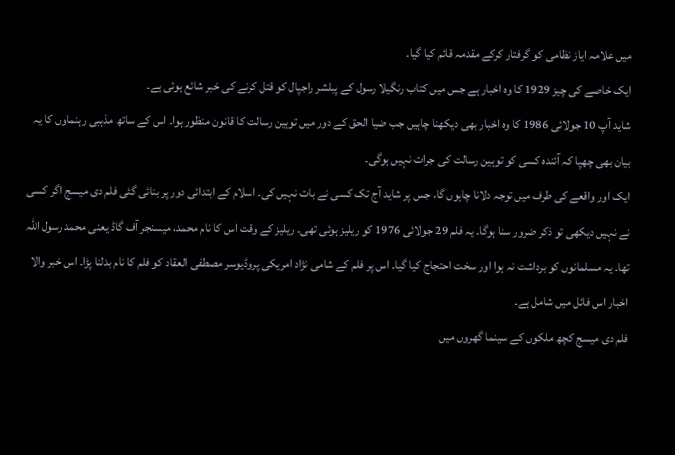میں علامہ ایاز نظامی کو گرفتار کرکے مقدمہ قائم کیا گیا۔
ایک خاصے کی چیز 1929 کا وہ اخبار ہے جس میں کتاب رنگیلا رسول کے پبلشر راجپال کو قتل کرنے کی خبر شائع ہوئی ہے۔
شاید آپ 10 جولائی 1986 کا وہ اخبار بھی دیکھنا چاہیں جب ضیا الحق کے دور میں توہین رسالت کا قانون منظور ہوا۔ اس کے ساتھ مذہبی رہنماوں کا یہ بیان بھی چھپا کہ آئندہ کسی کو توہین رسالت کی جرات نہیں ہوگی۔
ایک اور واقعے کی طرف میں توجہ دلانا چاہوں گا، جس پر شاید آج تک کسی نے بات نہیں کی۔ اسلام کے ابتدائی دور پر بنائی گئی فلم دی میسج اگر کسی نے نہیں دیکھی تو ذکر ضرور سنا ہوگا۔ یہ فلم 29 جولائی 1976 کو ریلیز ہوئی تھی۔ ریلیز کے وقت اس کا نام محمد، میسنجر آف گاڈ یعنی محمد رسول اللہ تھا۔ یہ مسلمانوں کو برداشت نہ ہوا اور سخت احتجاج کیا گیا۔ اس پر فلم کے شامی نژاد امریکی پروڈیوسر مصطفی العقاد کو فلم کا نام بدلنا پڑا۔ اس خبر والا اخبار اس فائل میں شامل ہے۔
فلم دی میسج کچھ ملکوں کے سینما گھروں میں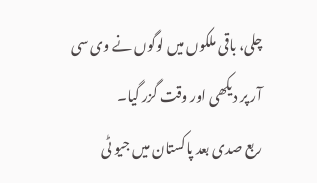چلی، باقی ملکوں میں لوگوں نے وی سی آر پر دیکھی اور وقت گزر گیا۔
ربع صدی بعد پاکستان میں جیو ٹی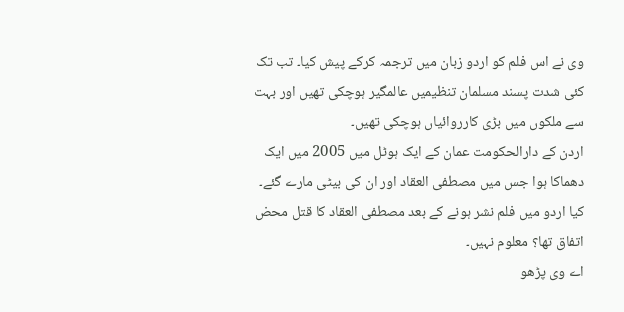وی نے اس فلم کو اردو زبان میں ترجمہ کرکے پیش کیا۔ تب تک کئی شدت پسند مسلمان تنظیمیں عالمگیر ہوچکی تھیں اور بہت سے ملکوں میں بڑی کارروائیاں ہوچکی تھیں۔
اردن کے دارالحکومت عمان کے ایک ہوٹل میں 2005 میں ایک دھماکا ہوا جس میں مصطفی العقاد اور ان کی بیٹی مارے گئے۔
کیا اردو میں فلم نشر ہونے کے بعد مصطفی العقاد کا قتل محض اتفاق تھا؟ معلوم نہیں۔
اے وی پڑھو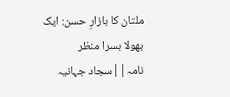ملتان کا بازارِ حسن: ایک بھولا بسرا منظر نامہ||سجاد جہانیہ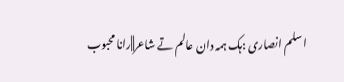اسلم انصاری :ہک ہمہ دان عالم تے شاعر||رانا محبوب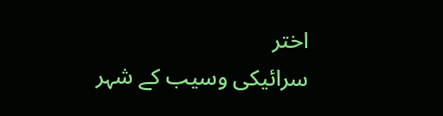اختر
سرائیکی وسیب کے شہر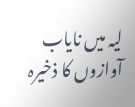لیہ میں نایاب آوازوں کا ذخیرہ